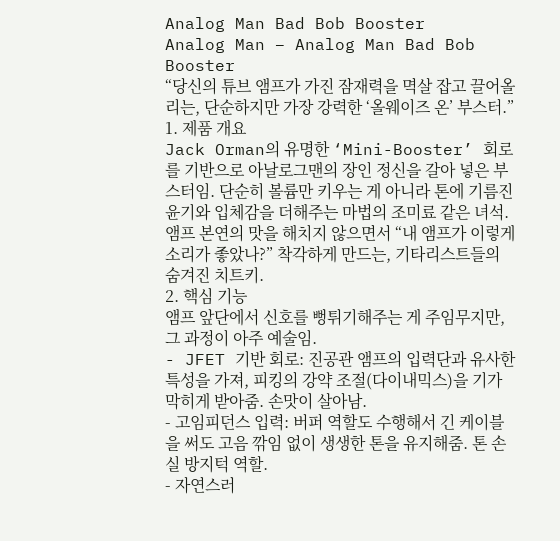Analog Man Bad Bob Booster
Analog Man – Analog Man Bad Bob Booster
“당신의 튜브 앰프가 가진 잠재력을 멱살 잡고 끌어올리는, 단순하지만 가장 강력한 ‘올웨이즈 온’ 부스터.”
1. 제품 개요
Jack Orman의 유명한 ‘Mini-Booster’ 회로를 기반으로 아날로그맨의 장인 정신을 갈아 넣은 부스터임. 단순히 볼륨만 키우는 게 아니라 톤에 기름진 윤기와 입체감을 더해주는 마법의 조미료 같은 녀석. 앰프 본연의 맛을 해치지 않으면서 “내 앰프가 이렇게 소리가 좋았나?” 착각하게 만드는, 기타리스트들의 숨겨진 치트키.
2. 핵심 기능
앰프 앞단에서 신호를 뻥튀기해주는 게 주임무지만, 그 과정이 아주 예술임.
- JFET 기반 회로: 진공관 앰프의 입력단과 유사한 특성을 가져, 피킹의 강약 조절(다이내믹스)을 기가 막히게 받아줌. 손맛이 살아남.
- 고임피던스 입력: 버퍼 역할도 수행해서 긴 케이블을 써도 고음 깎임 없이 생생한 톤을 유지해줌. 톤 손실 방지턱 역할.
- 자연스러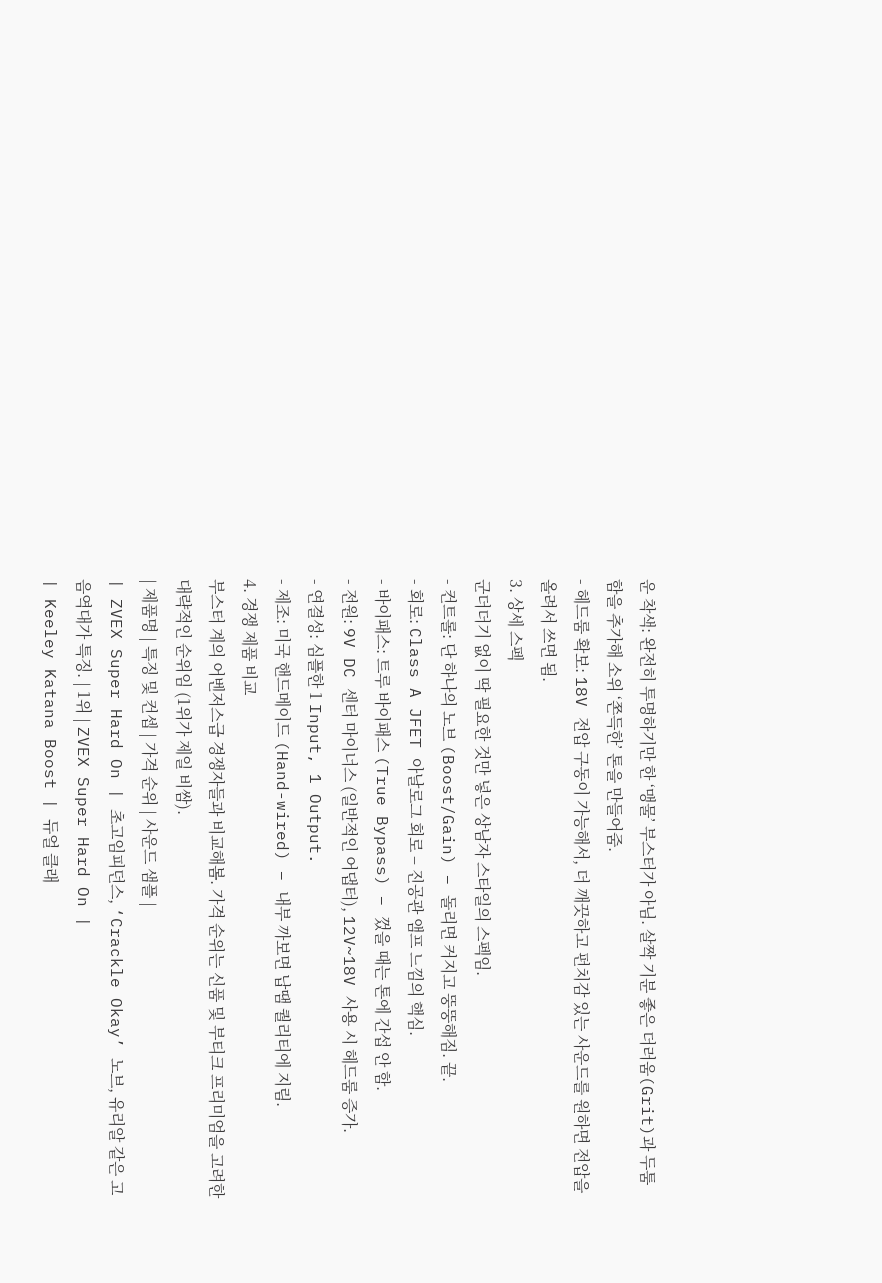운 착색: 완전히 투명하기만 한 ‘맹물’ 부스터가 아님. 살짝 기분 좋은 더러움(Grit)과 두툼함을 추가해 소위 ‘쫀득한’ 톤을 만들어줌.
- 헤드룸 확보: 18V 전압 구동이 가능해서, 더 깨끗하고 펀치감 있는 사운드를 원하면 전압을 올려서 쓰면 됨.
3. 상세 스펙
군더더기 없이 딱 필요한 것만 넣은 상남자 스타일의 스펙임.
- 컨트롤: 단 하나의 노브 (Boost/Gain) – 돌리면 커지고 뚱뚱해짐. 끝.
- 회로: Class A JFET 아날로그 회로 – 진공관 앰프 느낌의 핵심.
- 바이패스: 트루 바이패스 (True Bypass) – 껐을 때는 톤에 간섭 안 함.
- 전원: 9V DC 센터 마이너스 (일반적인 어댑터), 12V~18V 사용 시 헤드룸 증가.
- 연결성: 심플한 1 Input, 1 Output.
- 제조: 미국 핸드메이드 (Hand-wired) – 내부 까보면 납땜 퀄리티에 지림.
4. 경쟁 제품 비교
부스터 계의 어벤저스급 경쟁자들과 비교해봄. 가격 순위는 신품 및 부티크 프리미엄을 고려한 대략적인 순위임 (1위가 제일 비쌈).
| 제품명 | 특징 및 컨셉 | 가격 순위 | 사운드 샘플 |
| ZVEX Super Hard On | 초고임피던스, ‘Crackle Okay’ 노브, 유리알 같은 고음역대가 특징. | 1위 | ZVEX Super Hard On |
| Keeley Katana Boost | 듀얼 클래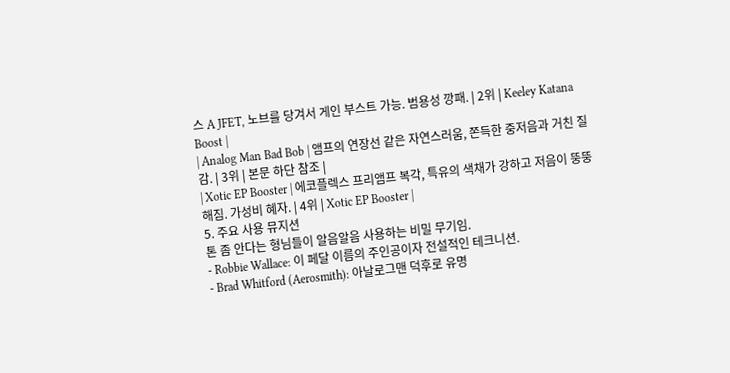스 A JFET, 노브를 당겨서 게인 부스트 가능. 범용성 깡패. | 2위 | Keeley Katana Boost |
| Analog Man Bad Bob | 앰프의 연장선 같은 자연스러움, 쫀득한 중저음과 거친 질감. | 3위 | 본문 하단 참조 |
| Xotic EP Booster | 에코플렉스 프리앰프 복각, 특유의 색채가 강하고 저음이 뚱뚱해짐. 가성비 혜자. | 4위 | Xotic EP Booster |
5. 주요 사용 뮤지션
톤 좀 안다는 형님들이 알음알음 사용하는 비밀 무기임.
- Robbie Wallace: 이 페달 이름의 주인공이자 전설적인 테크니션.
- Brad Whitford (Aerosmith): 아날로그맨 덕후로 유명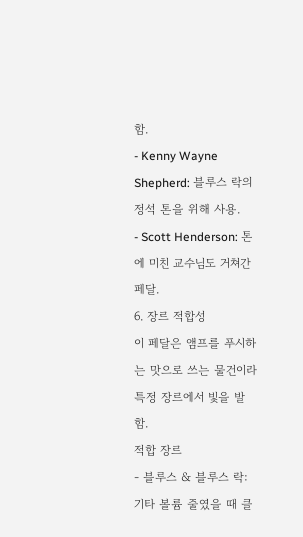함.
- Kenny Wayne Shepherd: 블루스 락의 정석 톤을 위해 사용.
- Scott Henderson: 톤에 미친 교수님도 거쳐간 페달.
6. 장르 적합성
이 페달은 앰프를 푸시하는 맛으로 쓰는 물건이라 특정 장르에서 빛을 발함.
적합 장르
- 블루스 & 블루스 락: 기타 볼륨 줄였을 때 클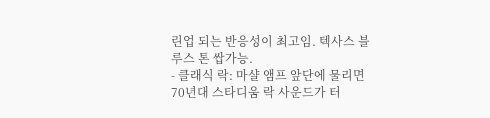린업 되는 반응성이 최고임. 텍사스 블루스 톤 쌉가능.
- 클래식 락: 마샬 앰프 앞단에 물리면 70년대 스타디움 락 사운드가 터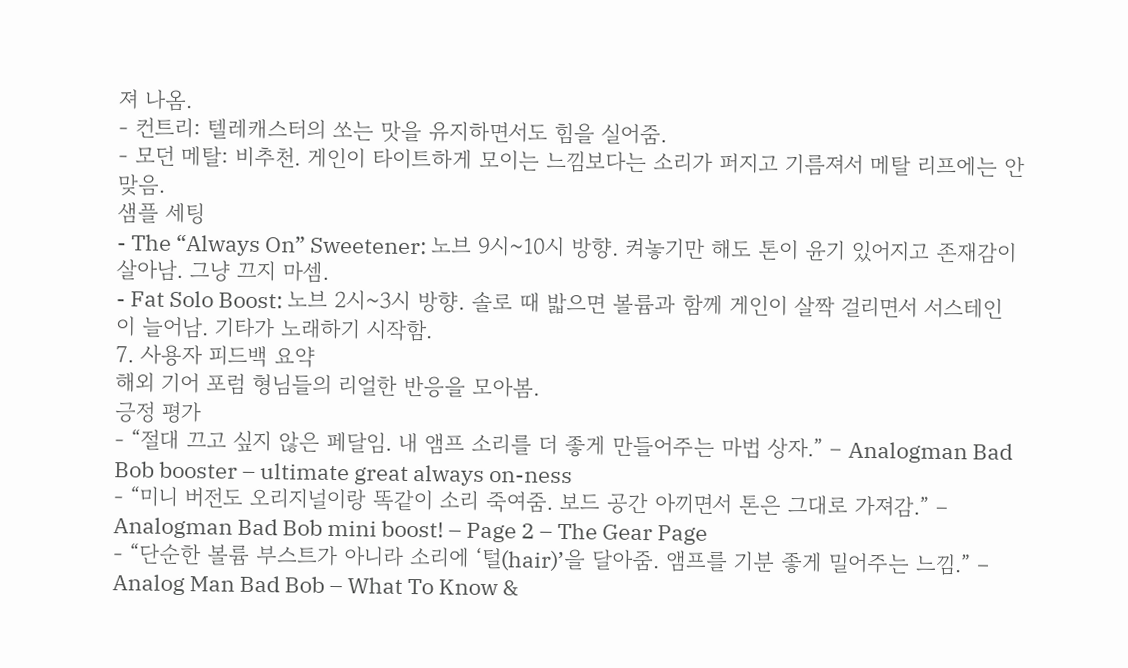져 나옴.
- 컨트리: 텔레캐스터의 쏘는 맛을 유지하면서도 힘을 실어줌.
- 모던 메탈: 비추천. 게인이 타이트하게 모이는 느낌보다는 소리가 퍼지고 기름져서 메탈 리프에는 안 맞음.
샘플 세팅
- The “Always On” Sweetener: 노브 9시~10시 방향. 켜놓기만 해도 톤이 윤기 있어지고 존재감이 살아남. 그냥 끄지 마셈.
- Fat Solo Boost: 노브 2시~3시 방향. 솔로 때 밟으면 볼륨과 함께 게인이 살짝 걸리면서 서스테인이 늘어남. 기타가 노래하기 시작함.
7. 사용자 피드백 요약
해외 기어 포럼 형님들의 리얼한 반응을 모아봄.
긍정 평가
- “절대 끄고 싶지 않은 페달임. 내 앰프 소리를 더 좋게 만들어주는 마법 상자.” – Analogman Bad Bob booster – ultimate great always on-ness
- “미니 버전도 오리지널이랑 똑같이 소리 죽여줌. 보드 공간 아끼면서 톤은 그대로 가져감.” – Analogman Bad Bob mini boost! – Page 2 – The Gear Page
- “단순한 볼륨 부스트가 아니라 소리에 ‘털(hair)’을 달아줌. 앰프를 기분 좋게 밀어주는 느낌.” – Analog Man Bad Bob – What To Know &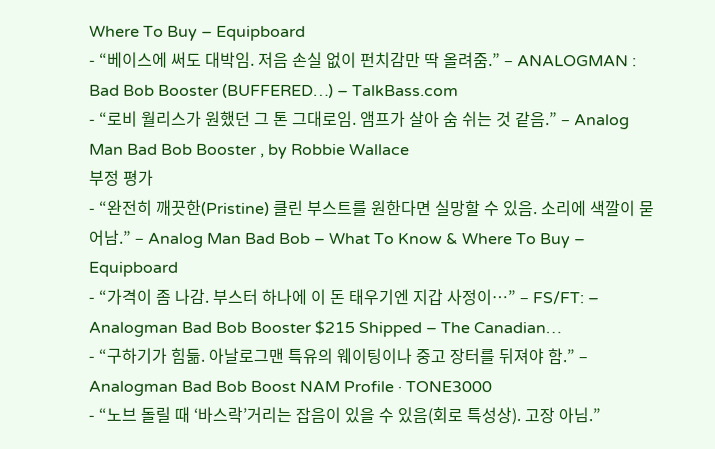Where To Buy – Equipboard
- “베이스에 써도 대박임. 저음 손실 없이 펀치감만 딱 올려줌.” – ANALOGMAN : Bad Bob Booster (BUFFERED…) – TalkBass.com
- “로비 월리스가 원했던 그 톤 그대로임. 앰프가 살아 숨 쉬는 것 같음.” – Analog Man Bad Bob Booster , by Robbie Wallace
부정 평가
- “완전히 깨끗한(Pristine) 클린 부스트를 원한다면 실망할 수 있음. 소리에 색깔이 묻어남.” – Analog Man Bad Bob – What To Know & Where To Buy – Equipboard
- “가격이 좀 나감. 부스터 하나에 이 돈 태우기엔 지갑 사정이…” – FS/FT: – Analogman Bad Bob Booster $215 Shipped – The Canadian…
- “구하기가 힘듦. 아날로그맨 특유의 웨이팅이나 중고 장터를 뒤져야 함.” – Analogman Bad Bob Boost NAM Profile · TONE3000
- “노브 돌릴 때 ‘바스락’거리는 잡음이 있을 수 있음(회로 특성상). 고장 아님.”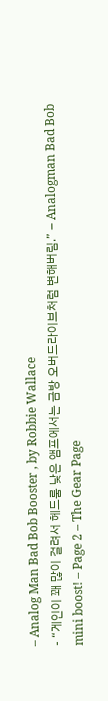– Analog Man Bad Bob Booster , by Robbie Wallace
- “게인이 꽤 많이 걸려서 헤드룸 낮은 앰프에서는 금방 오버드라이브처럼 변해버림.” – Analogman Bad Bob mini boost! – Page 2 – The Gear Page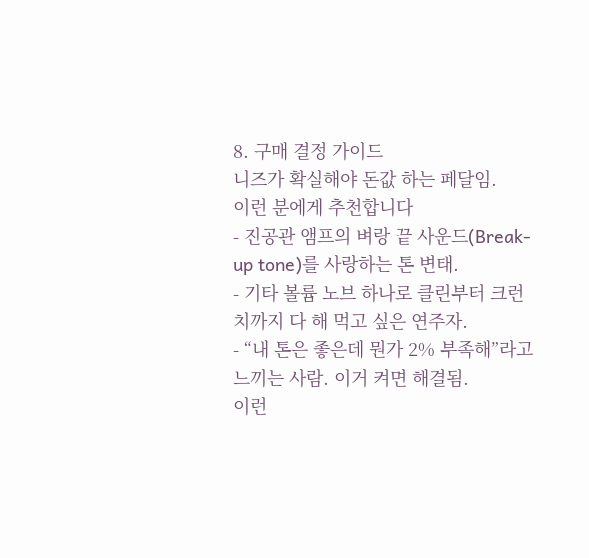8. 구매 결정 가이드
니즈가 확실해야 돈값 하는 페달임.
이런 분에게 추천합니다
- 진공관 앰프의 벼랑 끝 사운드(Break-up tone)를 사랑하는 톤 변태.
- 기타 볼륨 노브 하나로 클린부터 크런치까지 다 해 먹고 싶은 연주자.
- “내 톤은 좋은데 뭔가 2% 부족해”라고 느끼는 사람. 이거 켜면 해결됨.
이런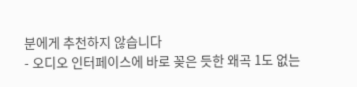분에게 추천하지 않습니다
- 오디오 인터페이스에 바로 꽂은 듯한 왜곡 1도 없는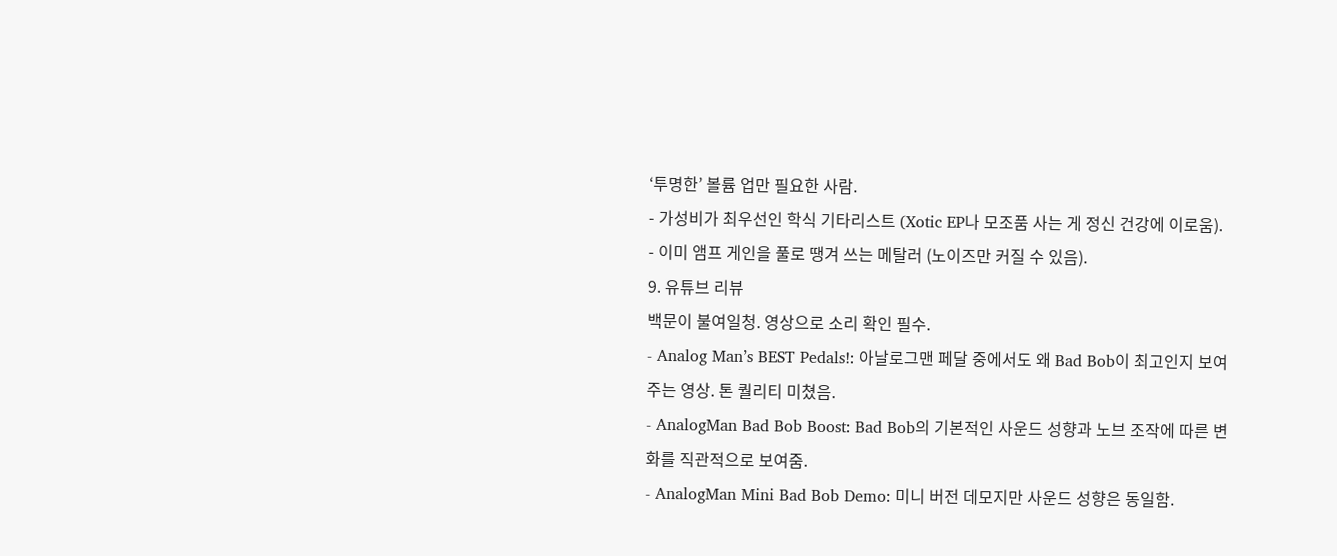‘투명한’ 볼륨 업만 필요한 사람.
- 가성비가 최우선인 학식 기타리스트 (Xotic EP나 모조품 사는 게 정신 건강에 이로움).
- 이미 앰프 게인을 풀로 땡겨 쓰는 메탈러 (노이즈만 커질 수 있음).
9. 유튜브 리뷰
백문이 불여일청. 영상으로 소리 확인 필수.
- Analog Man’s BEST Pedals!: 아날로그맨 페달 중에서도 왜 Bad Bob이 최고인지 보여주는 영상. 톤 퀄리티 미쳤음.
- AnalogMan Bad Bob Boost: Bad Bob의 기본적인 사운드 성향과 노브 조작에 따른 변화를 직관적으로 보여줌.
- AnalogMan Mini Bad Bob Demo: 미니 버전 데모지만 사운드 성향은 동일함.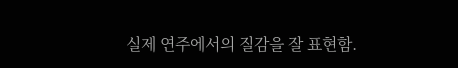실제 연주에서의 질감을 잘 표현함.